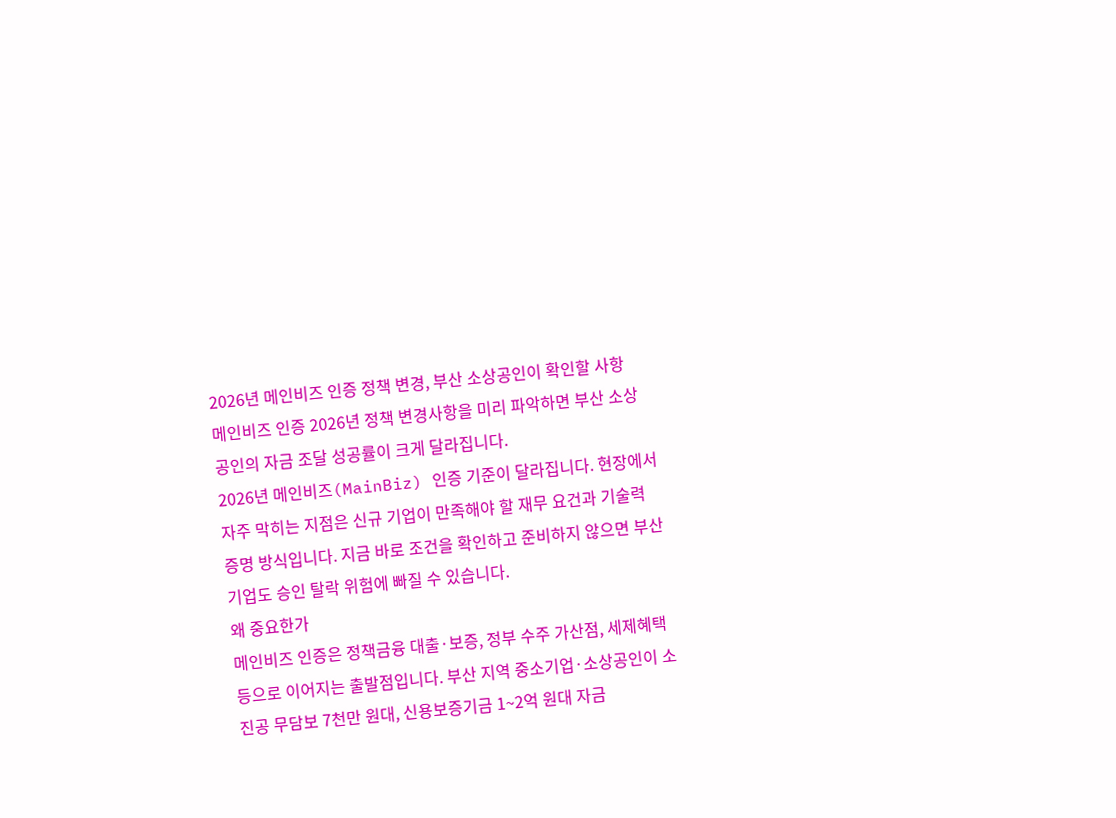2026년 메인비즈 인증 정책 변경, 부산 소상공인이 확인할 사항
메인비즈 인증 2026년 정책 변경사항을 미리 파악하면 부산 소상공인의 자금 조달 성공률이 크게 달라집니다.
2026년 메인비즈(MainBiz) 인증 기준이 달라집니다. 현장에서 자주 막히는 지점은 신규 기업이 만족해야 할 재무 요건과 기술력 증명 방식입니다. 지금 바로 조건을 확인하고 준비하지 않으면 부산 기업도 승인 탈락 위험에 빠질 수 있습니다.
왜 중요한가
메인비즈 인증은 정책금융 대출·보증, 정부 수주 가산점, 세제혜택 등으로 이어지는 출발점입니다. 부산 지역 중소기업·소상공인이 소진공 무담보 7천만 원대, 신용보증기금 1~2억 원대 자금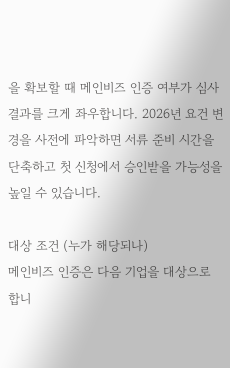을 확보할 때 메인비즈 인증 여부가 심사 결과를 크게 좌우합니다. 2026년 요건 변경을 사전에 파악하면 서류 준비 시간을 단축하고 첫 신청에서 승인받을 가능성을 높일 수 있습니다.

대상 조건 (누가 해당되나)
메인비즈 인증은 다음 기업을 대상으로 합니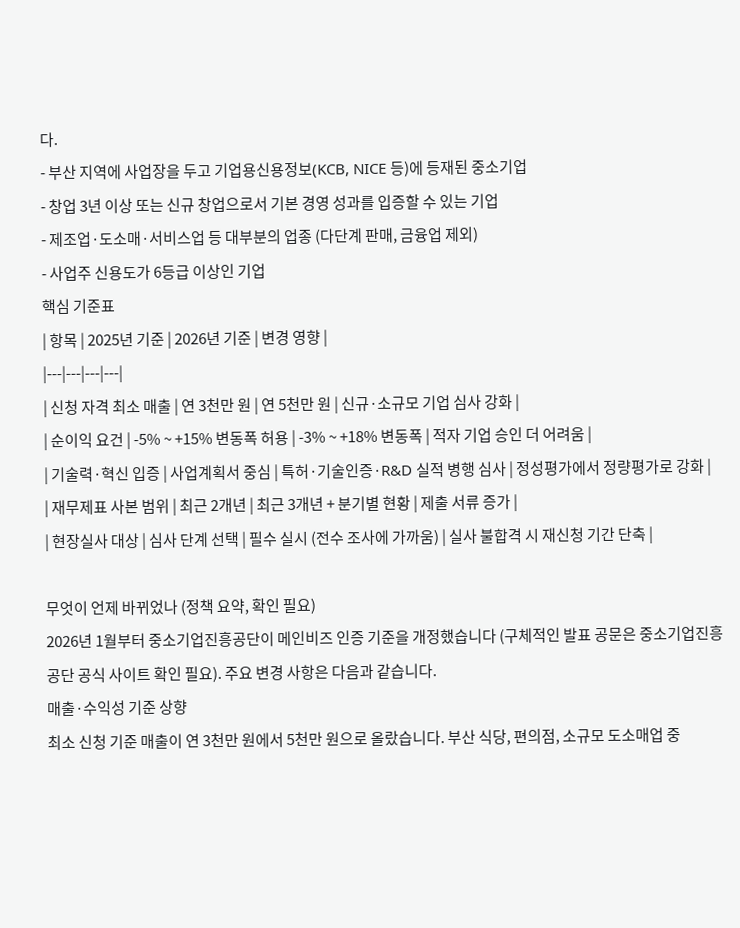다.
- 부산 지역에 사업장을 두고 기업용신용정보(KCB, NICE 등)에 등재된 중소기업
- 창업 3년 이상 또는 신규 창업으로서 기본 경영 성과를 입증할 수 있는 기업
- 제조업·도소매·서비스업 등 대부분의 업종 (다단계 판매, 금융업 제외)
- 사업주 신용도가 6등급 이상인 기업
핵심 기준표
| 항목 | 2025년 기준 | 2026년 기준 | 변경 영향 |
|---|---|---|---|
| 신청 자격 최소 매출 | 연 3천만 원 | 연 5천만 원 | 신규·소규모 기업 심사 강화 |
| 순이익 요건 | -5% ~ +15% 변동폭 허용 | -3% ~ +18% 변동폭 | 적자 기업 승인 더 어려움 |
| 기술력·혁신 입증 | 사업계획서 중심 | 특허·기술인증·R&D 실적 병행 심사 | 정성평가에서 정량평가로 강화 |
| 재무제표 사본 범위 | 최근 2개년 | 최근 3개년 + 분기별 현황 | 제출 서류 증가 |
| 현장실사 대상 | 심사 단계 선택 | 필수 실시 (전수 조사에 가까움) | 실사 불합격 시 재신청 기간 단축 |

무엇이 언제 바뀌었나 (정책 요약, 확인 필요)
2026년 1월부터 중소기업진흥공단이 메인비즈 인증 기준을 개정했습니다 (구체적인 발표 공문은 중소기업진흥공단 공식 사이트 확인 필요). 주요 변경 사항은 다음과 같습니다.
매출·수익성 기준 상향
최소 신청 기준 매출이 연 3천만 원에서 5천만 원으로 올랐습니다. 부산 식당, 편의점, 소규모 도소매업 중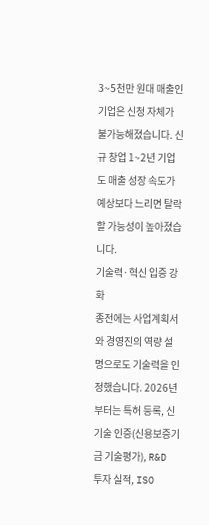3~5천만 원대 매출인 기업은 신청 자체가 불가능해졌습니다. 신규 창업 1~2년 기업도 매출 성장 속도가 예상보다 느리면 탈락할 가능성이 높아졌습니다.
기술력·혁신 입증 강화
종전에는 사업계획서와 경영진의 역량 설명으로도 기술력을 인정했습니다. 2026년부터는 특허 등록, 신기술 인증(신용보증기금 기술평가), R&D 투자 실적, ISO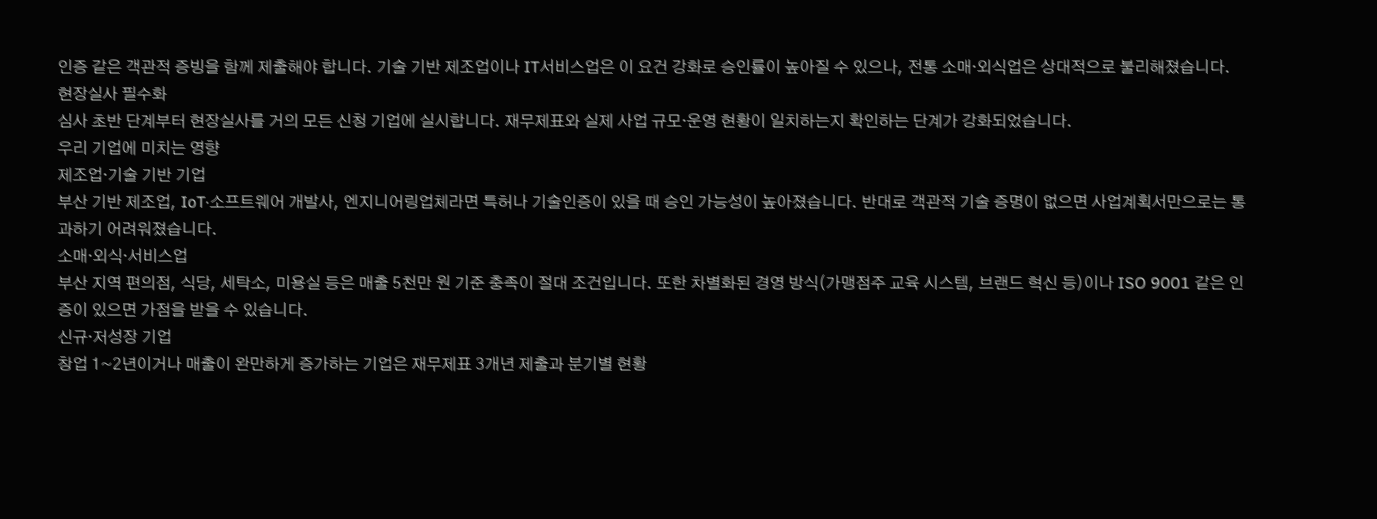인증 같은 객관적 증빙을 함께 제출해야 합니다. 기술 기반 제조업이나 IT서비스업은 이 요건 강화로 승인률이 높아질 수 있으나, 전통 소매·외식업은 상대적으로 불리해졌습니다.
현장실사 필수화
심사 초반 단계부터 현장실사를 거의 모든 신청 기업에 실시합니다. 재무제표와 실제 사업 규모·운영 현황이 일치하는지 확인하는 단계가 강화되었습니다.
우리 기업에 미치는 영향
제조업·기술 기반 기업
부산 기반 제조업, IoT·소프트웨어 개발사, 엔지니어링업체라면 특허나 기술인증이 있을 때 승인 가능성이 높아졌습니다. 반대로 객관적 기술 증명이 없으면 사업계획서만으로는 통과하기 어려워졌습니다.
소매·외식·서비스업
부산 지역 편의점, 식당, 세탁소, 미용실 등은 매출 5천만 원 기준 충족이 절대 조건입니다. 또한 차별화된 경영 방식(가맹점주 교육 시스템, 브랜드 혁신 등)이나 ISO 9001 같은 인증이 있으면 가점을 받을 수 있습니다.
신규·저성장 기업
창업 1~2년이거나 매출이 완만하게 증가하는 기업은 재무제표 3개년 제출과 분기별 현황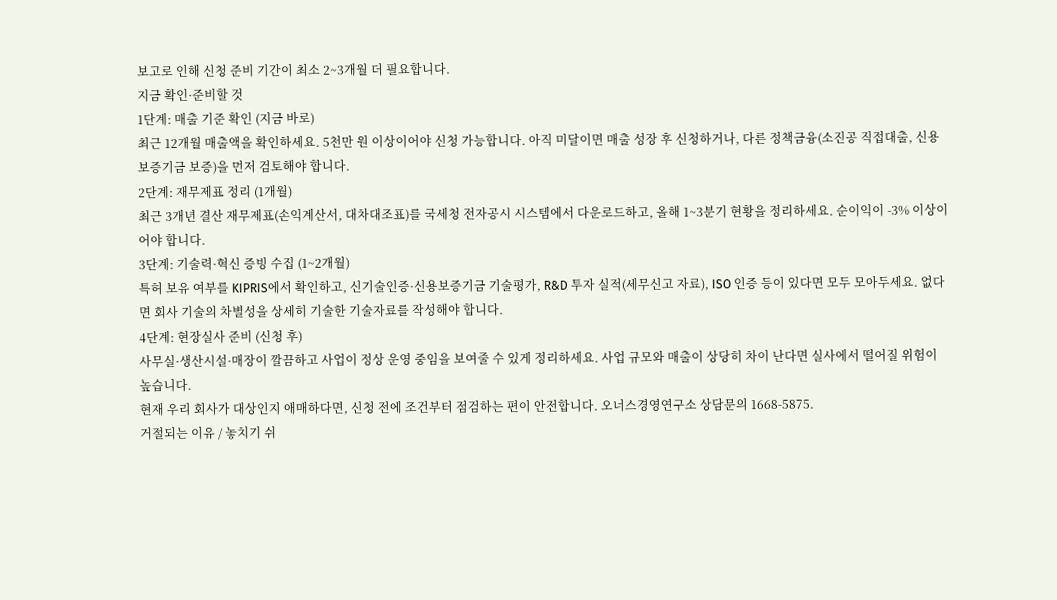보고로 인해 신청 준비 기간이 최소 2~3개월 더 필요합니다.
지금 확인·준비할 것
1단계: 매출 기준 확인 (지금 바로)
최근 12개월 매출액을 확인하세요. 5천만 원 이상이어야 신청 가능합니다. 아직 미달이면 매출 성장 후 신청하거나, 다른 정책금융(소진공 직접대출, 신용보증기금 보증)을 먼저 검토해야 합니다.
2단계: 재무제표 정리 (1개월)
최근 3개년 결산 재무제표(손익계산서, 대차대조표)를 국세청 전자공시 시스템에서 다운로드하고, 올해 1~3분기 현황을 정리하세요. 순이익이 -3% 이상이어야 합니다.
3단계: 기술력·혁신 증빙 수집 (1~2개월)
특허 보유 여부를 KIPRIS에서 확인하고, 신기술인증·신용보증기금 기술평가, R&D 투자 실적(세무신고 자료), ISO 인증 등이 있다면 모두 모아두세요. 없다면 회사 기술의 차별성을 상세히 기술한 기술자료를 작성해야 합니다.
4단계: 현장실사 준비 (신청 후)
사무실·생산시설·매장이 깔끔하고 사업이 정상 운영 중임을 보여줄 수 있게 정리하세요. 사업 규모와 매출이 상당히 차이 난다면 실사에서 떨어질 위험이 높습니다.
현재 우리 회사가 대상인지 애매하다면, 신청 전에 조건부터 점검하는 편이 안전합니다. 오너스경영연구소 상담문의 1668-5875.
거절되는 이유 / 놓치기 쉬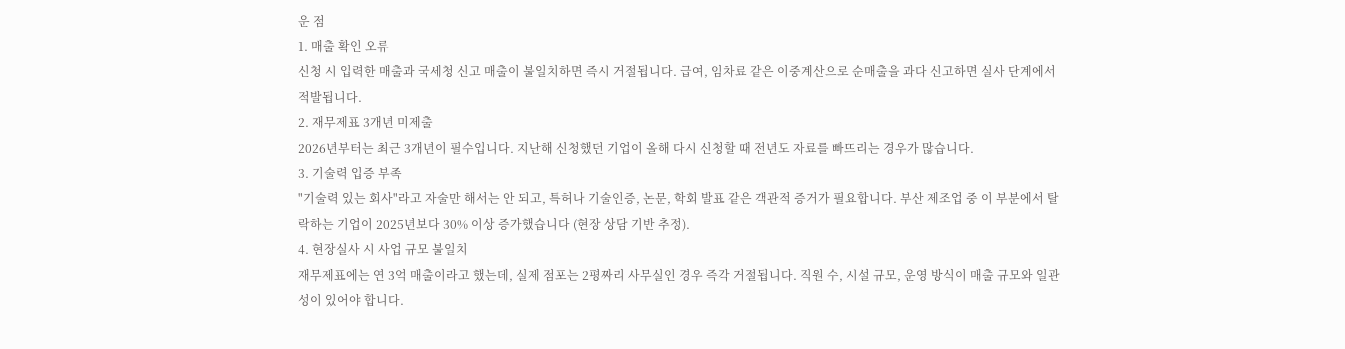운 점
1. 매출 확인 오류
신청 시 입력한 매출과 국세청 신고 매출이 불일치하면 즉시 거절됩니다. 급여, 임차료 같은 이중계산으로 순매출을 과다 신고하면 실사 단계에서 적발됩니다.
2. 재무제표 3개년 미제출
2026년부터는 최근 3개년이 필수입니다. 지난해 신청했던 기업이 올해 다시 신청할 때 전년도 자료를 빠뜨리는 경우가 많습니다.
3. 기술력 입증 부족
"기술력 있는 회사"라고 자술만 해서는 안 되고, 특허나 기술인증, 논문, 학회 발표 같은 객관적 증거가 필요합니다. 부산 제조업 중 이 부분에서 탈락하는 기업이 2025년보다 30% 이상 증가했습니다 (현장 상담 기반 추정).
4. 현장실사 시 사업 규모 불일치
재무제표에는 연 3억 매출이라고 했는데, 실제 점포는 2평짜리 사무실인 경우 즉각 거절됩니다. 직원 수, 시설 규모, 운영 방식이 매출 규모와 일관성이 있어야 합니다.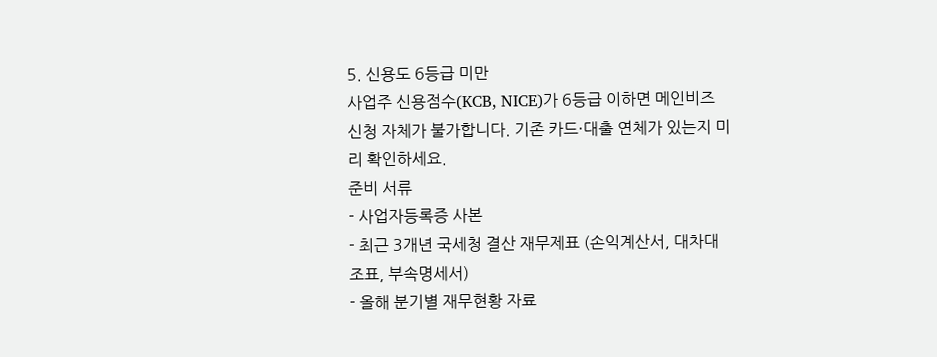5. 신용도 6등급 미만
사업주 신용점수(KCB, NICE)가 6등급 이하면 메인비즈 신청 자체가 불가합니다. 기존 카드·대출 연체가 있는지 미리 확인하세요.
준비 서류
- 사업자등록증 사본
- 최근 3개년 국세청 결산 재무제표 (손익계산서, 대차대조표, 부속명세서)
- 올해 분기별 재무현황 자료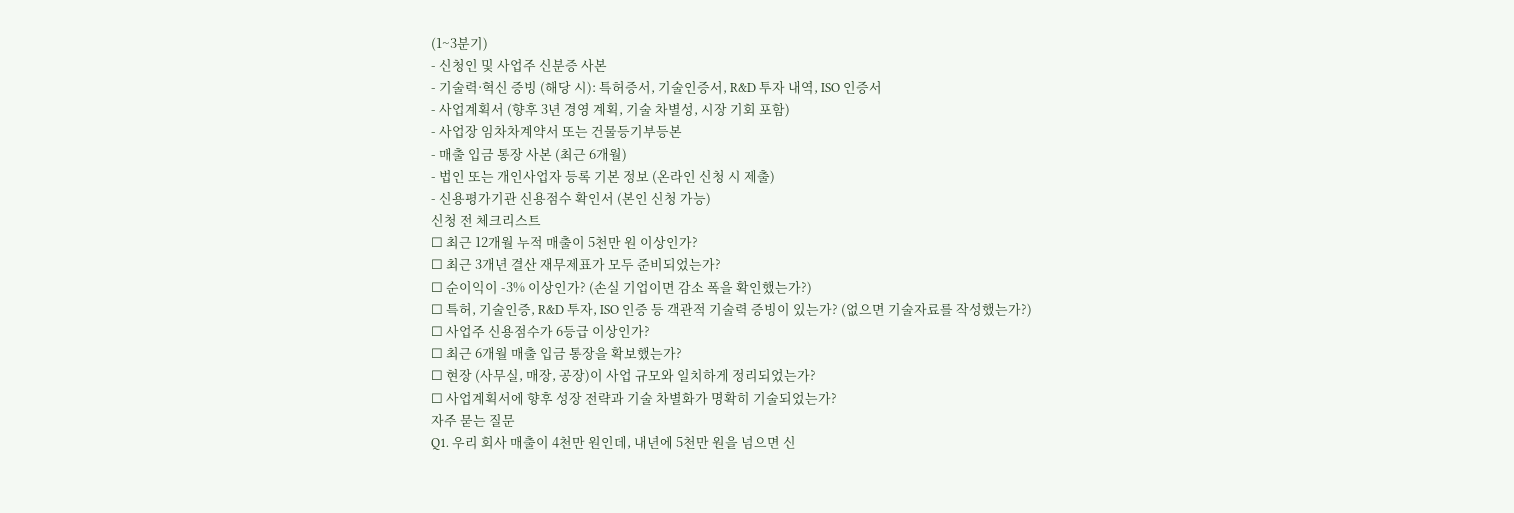(1~3분기)
- 신청인 및 사업주 신분증 사본
- 기술력·혁신 증빙 (해당 시): 특허증서, 기술인증서, R&D 투자 내역, ISO 인증서
- 사업계획서 (향후 3년 경영 계획, 기술 차별성, 시장 기회 포함)
- 사업장 임차차계약서 또는 건물등기부등본
- 매출 입금 통장 사본 (최근 6개월)
- 법인 또는 개인사업자 등록 기본 정보 (온라인 신청 시 제출)
- 신용평가기관 신용점수 확인서 (본인 신청 가능)
신청 전 체크리스트
☐ 최근 12개월 누적 매출이 5천만 원 이상인가?
☐ 최근 3개년 결산 재무제표가 모두 준비되었는가?
☐ 순이익이 -3% 이상인가? (손실 기업이면 감소 폭을 확인했는가?)
☐ 특허, 기술인증, R&D 투자, ISO 인증 등 객관적 기술력 증빙이 있는가? (없으면 기술자료를 작성했는가?)
☐ 사업주 신용점수가 6등급 이상인가?
☐ 최근 6개월 매출 입금 통장을 확보했는가?
☐ 현장 (사무실, 매장, 공장)이 사업 규모와 일치하게 정리되었는가?
☐ 사업계획서에 향후 성장 전략과 기술 차별화가 명확히 기술되었는가?
자주 묻는 질문
Q1. 우리 회사 매출이 4천만 원인데, 내년에 5천만 원을 넘으면 신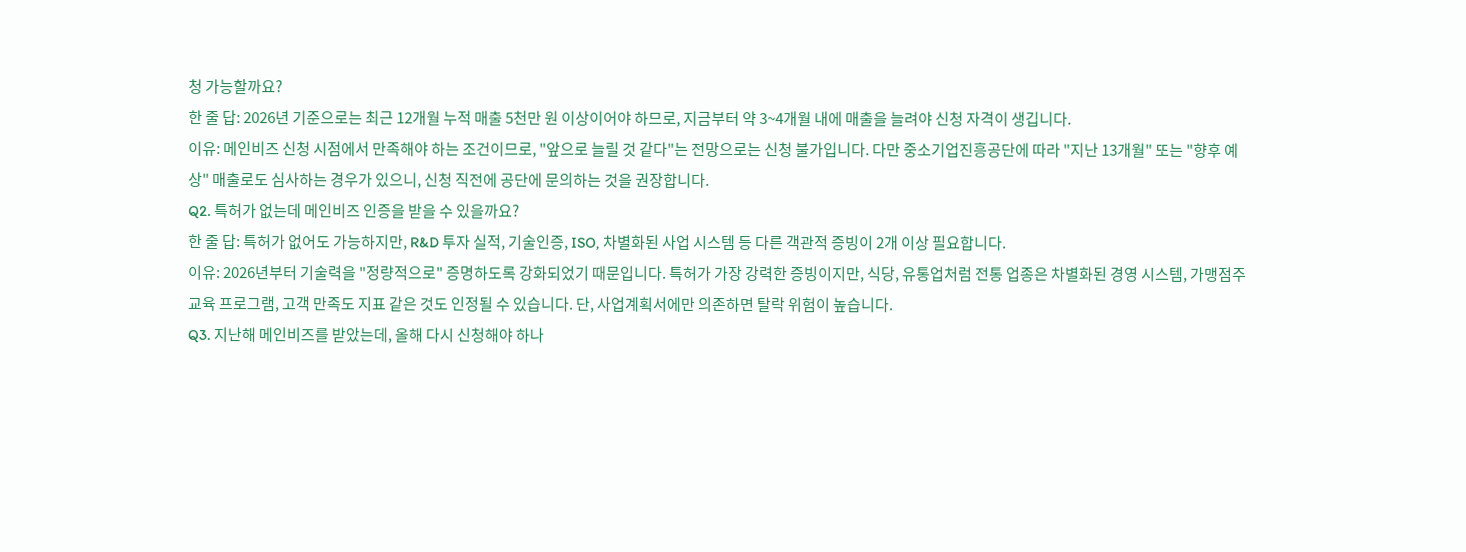청 가능할까요?
한 줄 답: 2026년 기준으로는 최근 12개월 누적 매출 5천만 원 이상이어야 하므로, 지금부터 약 3~4개월 내에 매출을 늘려야 신청 자격이 생깁니다.
이유: 메인비즈 신청 시점에서 만족해야 하는 조건이므로, "앞으로 늘릴 것 같다"는 전망으로는 신청 불가입니다. 다만 중소기업진흥공단에 따라 "지난 13개월" 또는 "향후 예상" 매출로도 심사하는 경우가 있으니, 신청 직전에 공단에 문의하는 것을 권장합니다.
Q2. 특허가 없는데 메인비즈 인증을 받을 수 있을까요?
한 줄 답: 특허가 없어도 가능하지만, R&D 투자 실적, 기술인증, ISO, 차별화된 사업 시스템 등 다른 객관적 증빙이 2개 이상 필요합니다.
이유: 2026년부터 기술력을 "정량적으로" 증명하도록 강화되었기 때문입니다. 특허가 가장 강력한 증빙이지만, 식당, 유통업처럼 전통 업종은 차별화된 경영 시스템, 가맹점주 교육 프로그램, 고객 만족도 지표 같은 것도 인정될 수 있습니다. 단, 사업계획서에만 의존하면 탈락 위험이 높습니다.
Q3. 지난해 메인비즈를 받았는데, 올해 다시 신청해야 하나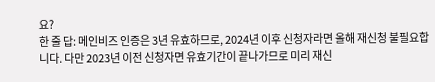요?
한 줄 답: 메인비즈 인증은 3년 유효하므로, 2024년 이후 신청자라면 올해 재신청 불필요합니다. 다만 2023년 이전 신청자면 유효기간이 끝나가므로 미리 재신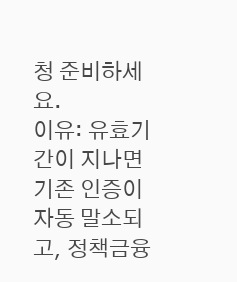청 준비하세요.
이유: 유효기간이 지나면 기존 인증이 자동 말소되고, 정책금융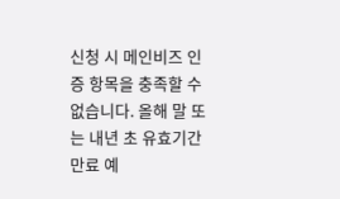신청 시 메인비즈 인증 항목을 충족할 수 없습니다. 올해 말 또는 내년 초 유효기간 만료 예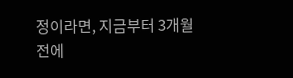정이라면, 지금부터 3개월 전에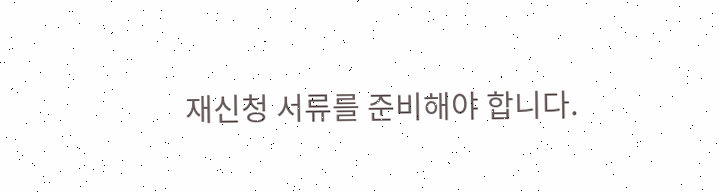재신청 서류를 준비해야 합니다.